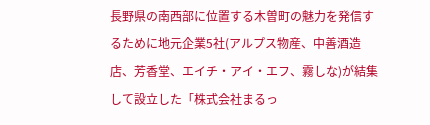長野県の南西部に位置する木曽町の魅力を発信するために地元企業5社(アルプス物産、中善酒造店、芳香堂、エイチ・アイ・エフ、霧しな)が結集して設立した「株式会社まるっ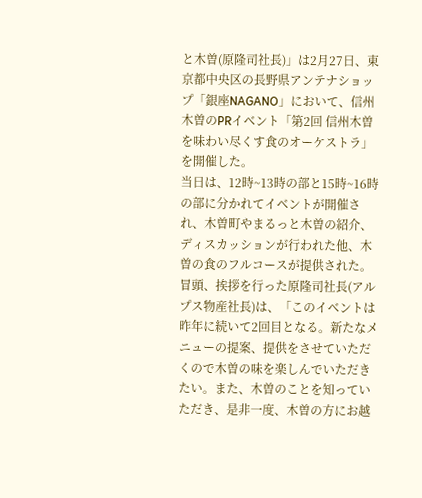と木曽(原隆司社長)」は2月27日、東京都中央区の長野県アンテナショップ「銀座NAGANO」において、信州木曽のPRイベント「第2回 信州木曽を味わい尽くす食のオーケストラ」を開催した。
当日は、12時~13時の部と15時~16時の部に分かれてイベントが開催され、木曽町やまるっと木曽の紹介、ディスカッションが行われた他、木曽の食のフルコースが提供された。
冒頭、挨拶を行った原隆司社長(アルプス物産社長)は、「このイベントは昨年に続いて2回目となる。新たなメニューの提案、提供をさせていただくので木曽の味を楽しんでいただきたい。また、木曽のことを知っていただき、是非一度、木曽の方にお越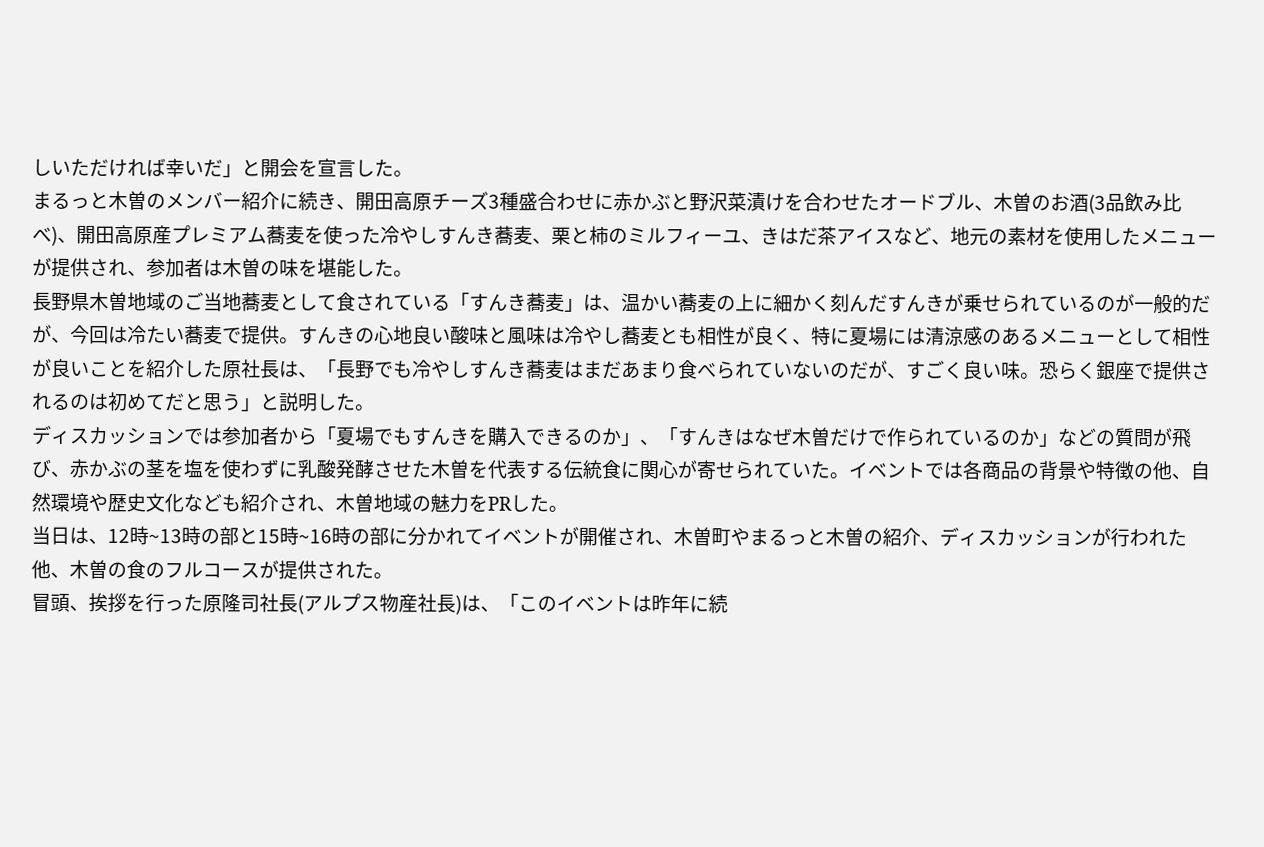しいただければ幸いだ」と開会を宣言した。
まるっと木曽のメンバー紹介に続き、開田高原チーズ3種盛合わせに赤かぶと野沢菜漬けを合わせたオードブル、木曽のお酒(3品飲み比べ)、開田高原産プレミアム蕎麦を使った冷やしすんき蕎麦、栗と柿のミルフィーユ、きはだ茶アイスなど、地元の素材を使用したメニューが提供され、参加者は木曽の味を堪能した。
長野県木曽地域のご当地蕎麦として食されている「すんき蕎麦」は、温かい蕎麦の上に細かく刻んだすんきが乗せられているのが一般的だが、今回は冷たい蕎麦で提供。すんきの心地良い酸味と風味は冷やし蕎麦とも相性が良く、特に夏場には清涼感のあるメニューとして相性が良いことを紹介した原社長は、「長野でも冷やしすんき蕎麦はまだあまり食べられていないのだが、すごく良い味。恐らく銀座で提供されるのは初めてだと思う」と説明した。
ディスカッションでは参加者から「夏場でもすんきを購入できるのか」、「すんきはなぜ木曽だけで作られているのか」などの質問が飛び、赤かぶの茎を塩を使わずに乳酸発酵させた木曽を代表する伝統食に関心が寄せられていた。イベントでは各商品の背景や特徴の他、自然環境や歴史文化なども紹介され、木曽地域の魅力をPRした。
当日は、12時~13時の部と15時~16時の部に分かれてイベントが開催され、木曽町やまるっと木曽の紹介、ディスカッションが行われた他、木曽の食のフルコースが提供された。
冒頭、挨拶を行った原隆司社長(アルプス物産社長)は、「このイベントは昨年に続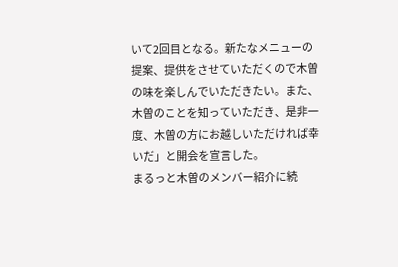いて2回目となる。新たなメニューの提案、提供をさせていただくので木曽の味を楽しんでいただきたい。また、木曽のことを知っていただき、是非一度、木曽の方にお越しいただければ幸いだ」と開会を宣言した。
まるっと木曽のメンバー紹介に続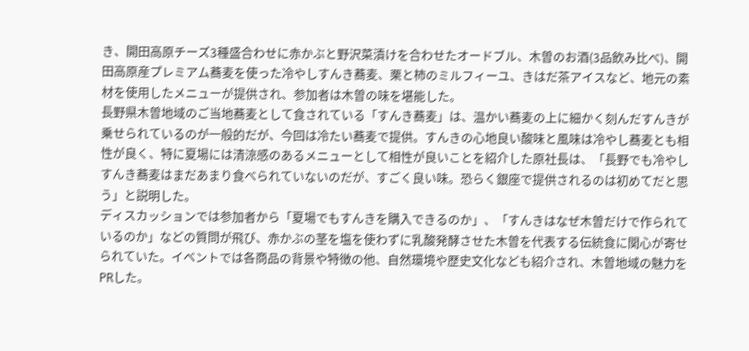き、開田高原チーズ3種盛合わせに赤かぶと野沢菜漬けを合わせたオードブル、木曽のお酒(3品飲み比べ)、開田高原産プレミアム蕎麦を使った冷やしすんき蕎麦、栗と柿のミルフィーユ、きはだ茶アイスなど、地元の素材を使用したメニューが提供され、参加者は木曽の味を堪能した。
長野県木曽地域のご当地蕎麦として食されている「すんき蕎麦」は、温かい蕎麦の上に細かく刻んだすんきが乗せられているのが一般的だが、今回は冷たい蕎麦で提供。すんきの心地良い酸味と風味は冷やし蕎麦とも相性が良く、特に夏場には清涼感のあるメニューとして相性が良いことを紹介した原社長は、「長野でも冷やしすんき蕎麦はまだあまり食べられていないのだが、すごく良い味。恐らく銀座で提供されるのは初めてだと思う」と説明した。
ディスカッションでは参加者から「夏場でもすんきを購入できるのか」、「すんきはなぜ木曽だけで作られているのか」などの質問が飛び、赤かぶの茎を塩を使わずに乳酸発酵させた木曽を代表する伝統食に関心が寄せられていた。イベントでは各商品の背景や特徴の他、自然環境や歴史文化なども紹介され、木曽地域の魅力をPRした。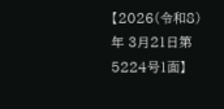【2026(令和8)年 3月21日第5224号1面】